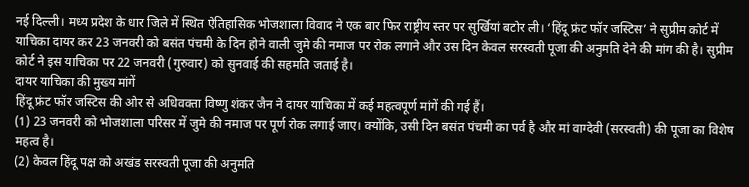नई दिल्ली। मध्य प्रदेश के धार जिले में स्थित ऐतिहासिक भोजशाला विवाद ने एक बार फिर राष्ट्रीय स्तर पर सुर्खियां बटोर ली। ‘हिंदू फ्रंट फॉर जस्टिस’ ने सुप्रीम कोर्ट में याचिका दायर कर 23 जनवरी को बसंत पंचमी के दिन होने वाली जुमे की नमाज पर रोक लगाने और उस दिन केवल सरस्वती पूजा की अनुमति देने की मांग की है। सुप्रीम कोर्ट ने इस याचिका पर 22 जनवरी (गुरुवार) को सुनवाई की सहमति जताई है।
दायर याचिका की मुख्य मांगें
हिंदू फ्रंट फॉर जस्टिस की ओर से अधिवक्ता विष्णु शंकर जैन ने दायर याचिका में कई महत्वपूर्ण मांगें की गई हैं।
(1) 23 जनवरी को भोजशाला परिसर में जुमे की नमाज पर पूर्ण रोक लगाई जाए। क्योंकि, उसी दिन बसंत पंचमी का पर्व है और मां वाग्देवी (सरस्वती) की पूजा का विशेष महत्व है।
(2) केवल हिंदू पक्ष को अखंड सरस्वती पूजा की अनुमति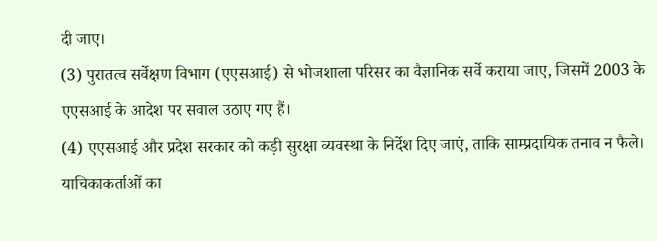दी जाए।
(3) पुरातत्व सर्वेक्षण विभाग (एएसआई) से भोजशाला परिसर का वैज्ञानिक सर्वे कराया जाए, जिसमें 2003 के एएसआई के आदेश पर सवाल उठाए गए हैं।
(4) एएसआई और प्रदेश सरकार को कड़ी सुरक्षा व्यवस्था के निर्देश दिए जाएं, ताकि साम्प्रदायिक तनाव न फैले।
याचिकाकर्ताओं का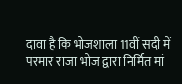दावा है कि भोजशाला 11वीं सदी में परमार राजा भोज द्वारा निर्मित मां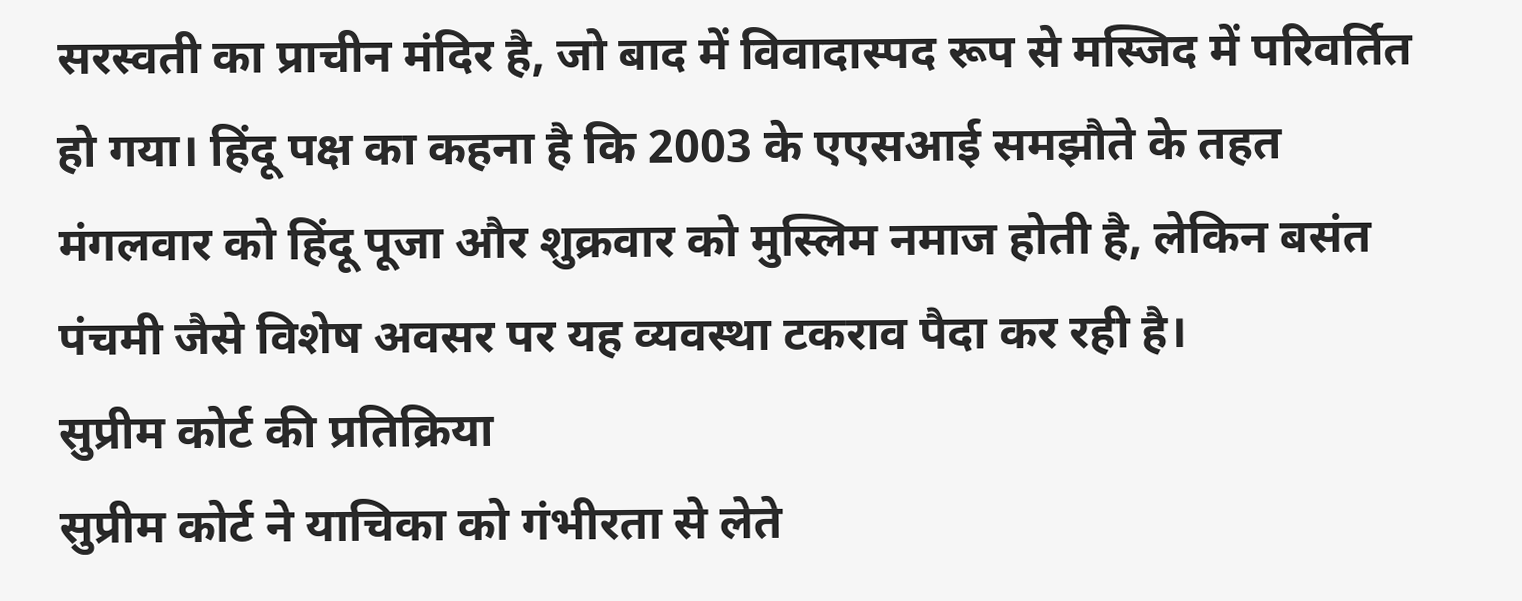सरस्वती का प्राचीन मंदिर है, जो बाद में विवादास्पद रूप से मस्जिद में परिवर्तित हो गया। हिंदू पक्ष का कहना है कि 2003 के एएसआई समझौते के तहत मंगलवार को हिंदू पूजा और शुक्रवार को मुस्लिम नमाज होती है, लेकिन बसंत पंचमी जैसे विशेष अवसर पर यह व्यवस्था टकराव पैदा कर रही है।
सुप्रीम कोर्ट की प्रतिक्रिया
सुप्रीम कोर्ट ने याचिका को गंभीरता से लेते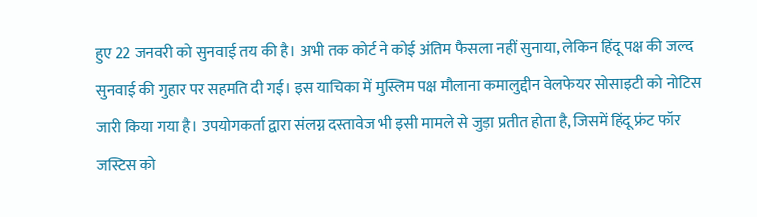हुए 22 जनवरी को सुनवाई तय की है। अभी तक कोर्ट ने कोई अंतिम फैसला नहीं सुनाया, लेकिन हिंदू पक्ष की जल्द सुनवाई की गुहार पर सहमति दी गई। इस याचिका में मुस्लिम पक्ष मौलाना कमालुद्दीन वेलफेयर सोसाइटी को नोटिस जारी किया गया है। उपयोगकर्ता द्वारा संलग्न दस्तावेज भी इसी मामले से जुड़ा प्रतीत होता है, जिसमें हिंदू फ्रंट फॉर जस्टिस को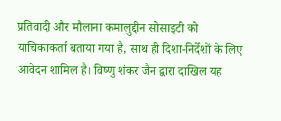प्रतिवादी और मौलाना कमालुद्दीन सोसाइटी को याचिकाकर्ता बताया गया है, साथ ही दिशा-निर्देशों के लिए आवेदन शामिल है। विष्णु शंकर जैन द्वारा दाखिल यह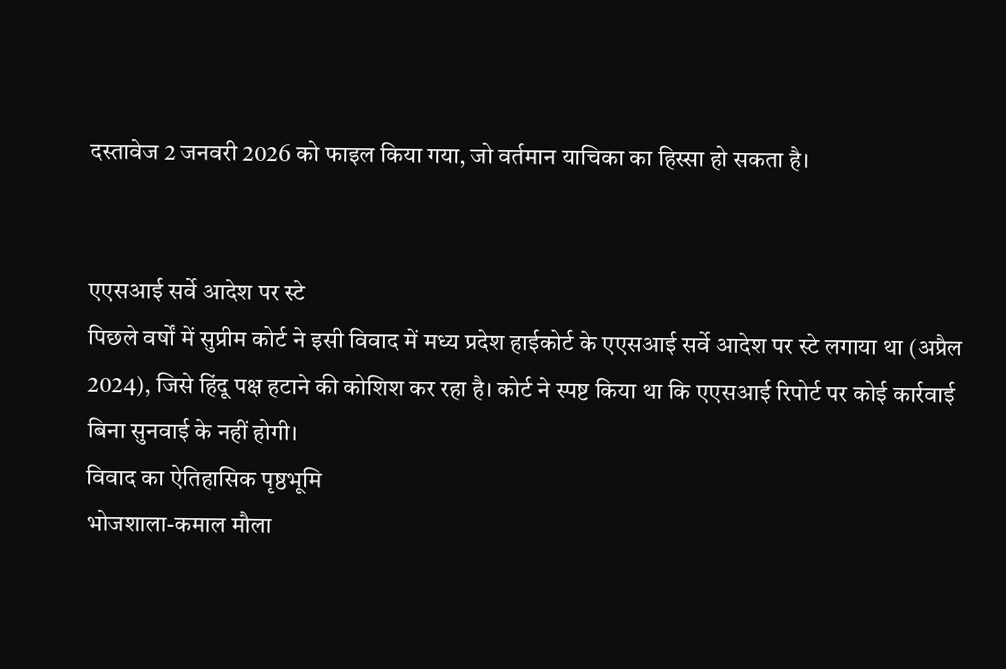दस्तावेज 2 जनवरी 2026 को फाइल किया गया, जो वर्तमान याचिका का हिस्सा हो सकता है।


एएसआई सर्वे आदेश पर स्टे
पिछले वर्षों में सुप्रीम कोर्ट ने इसी विवाद में मध्य प्रदेश हाईकोर्ट के एएसआई सर्वे आदेश पर स्टे लगाया था (अप्रैल 2024), जिसे हिंदू पक्ष हटाने की कोशिश कर रहा है। कोर्ट ने स्पष्ट किया था कि एएसआई रिपोर्ट पर कोई कार्रवाई बिना सुनवाई के नहीं होगी।
विवाद का ऐतिहासिक पृष्ठभूमि
भोजशाला-कमाल मौला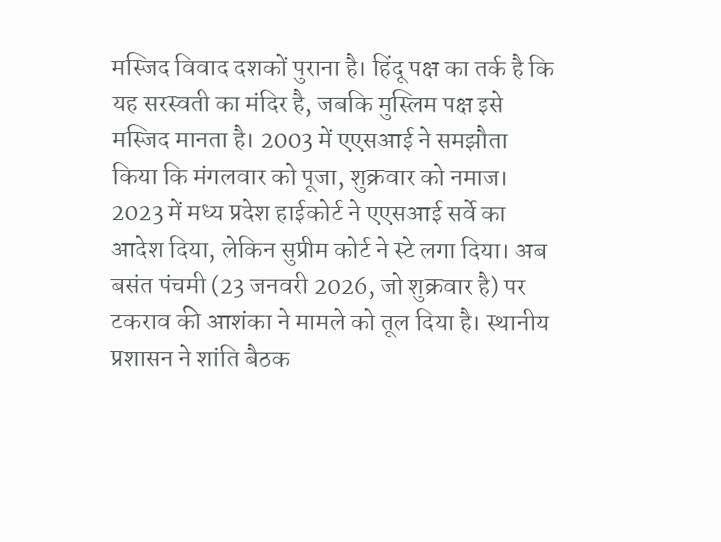मस्जिद विवाद दशकों पुराना है। हिंदू पक्ष का तर्क है कि यह सरस्वती का मंदिर है, जबकि मुस्लिम पक्ष इसे मस्जिद मानता है। 2003 में एएसआई ने समझौता किया कि मंगलवार को पूजा, शुक्रवार को नमाज। 2023 में मध्य प्रदेश हाईकोर्ट ने एएसआई सर्वे का आदेश दिया, लेकिन सुप्रीम कोर्ट ने स्टे लगा दिया। अब बसंत पंचमी (23 जनवरी 2026, जो शुक्रवार है) पर टकराव की आशंका ने मामले को तूल दिया है। स्थानीय प्रशासन ने शांति बैठक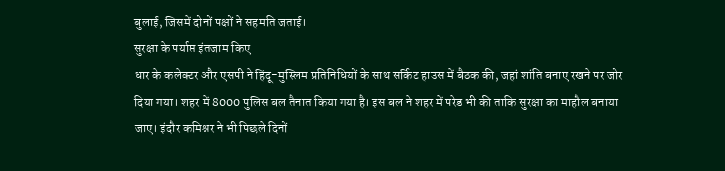बुलाई, जिसमें दोनों पक्षों ने सहमति जताई।
सुरक्षा के पर्याप्त इंतजाम किए
धार के कलेक्टर और एसपी ने हिंदू-मुस्लिम प्रतिनिधियों के साथ सर्किट हाउस में बैठक की, जहां शांति बनाए रखने पर जोर दिया गया। शहर में 8000 पुलिस बल तैनात किया गया है। इस बल ने शहर में परेड भी की ताकि सुरक्षा का माहौल बनाया जाए। इंदौर कमिश्नर ने भी पिछले दिनों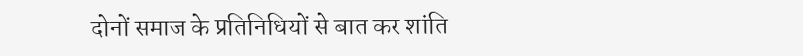दोनों समाज के प्रतिनिधियों से बात कर शांति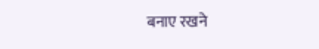बनाए रखने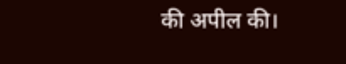की अपील की।